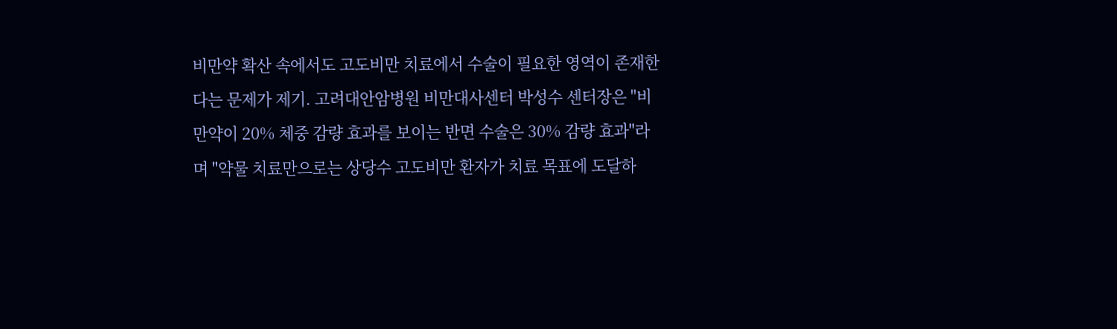비만약 확산 속에서도 고도비만 치료에서 수술이 필요한 영역이 존재한다는 문제가 제기. 고려대안암병원 비만대사센터 박성수 센터장은 "비만약이 20% 체중 감량 효과를 보이는 반면 수술은 30% 감량 효과"라며 "약물 치료만으로는 상당수 고도비만 환자가 치료 목표에 도달하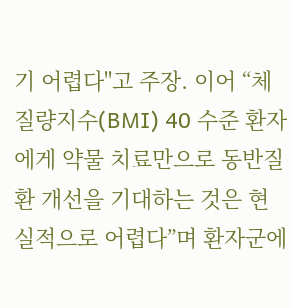기 어렵다"고 주장. 이어 “체질량지수(BMI) 40 수준 환자에게 약물 치료만으로 동반질환 개선을 기대하는 것은 현실적으로 어렵다”며 환자군에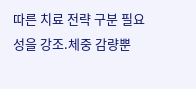따른 치료 전략 구분 필요성을 강조.체중 감량뿐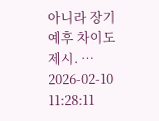아니라 장기 예후 차이도 제시. …
2026-02-10 11:28:11